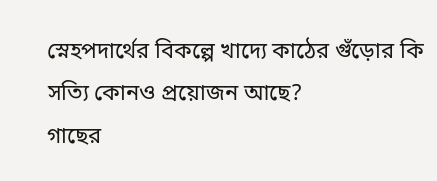স্নেহপদার্থের বিকল্পে খাদ্যে কাঠের গুঁড়োর কি সত্যি কোনও প্রয়োজন আছে?
গাছের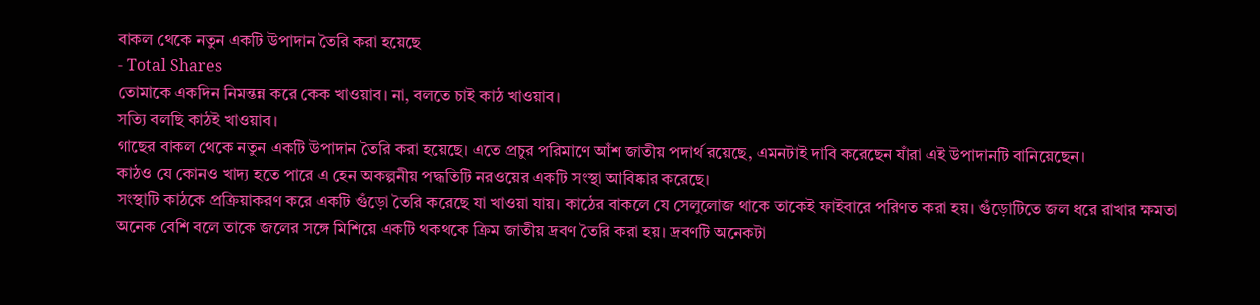বাকল থেকে নতুন একটি উপাদান তৈরি করা হয়েছে
- Total Shares
তোমাকে একদিন নিমন্তন্ন করে কেক খাওয়াব। না, বলতে চাই কাঠ খাওয়াব।
সত্যি বলছি কাঠই খাওয়াব।
গাছের বাকল থেকে নতুন একটি উপাদান তৈরি করা হয়েছে। এতে প্রচুর পরিমাণে আঁশ জাতীয় পদার্থ রয়েছে, এমনটাই দাবি করেছেন যাঁরা এই উপাদানটি বানিয়েছেন।
কাঠও যে কোনও খাদ্য হতে পারে এ হেন অকল্পনীয় পদ্ধতিটি নরওয়ের একটি সংস্থা আবিষ্কার করেছে।
সংস্থাটি কাঠকে প্রক্রিয়াকরণ করে একটি গুঁড়ো তৈরি করেছে যা খাওয়া যায়। কাঠের বাকলে যে সেলুলোজ থাকে তাকেই ফাইবারে পরিণত করা হয়। গুঁড়োটিতে জল ধরে রাখার ক্ষমতা অনেক বেশি বলে তাকে জলের সঙ্গে মিশিয়ে একটি থকথকে ক্রিম জাতীয় দ্রবণ তৈরি করা হয়। দ্রবণটি অনেকটা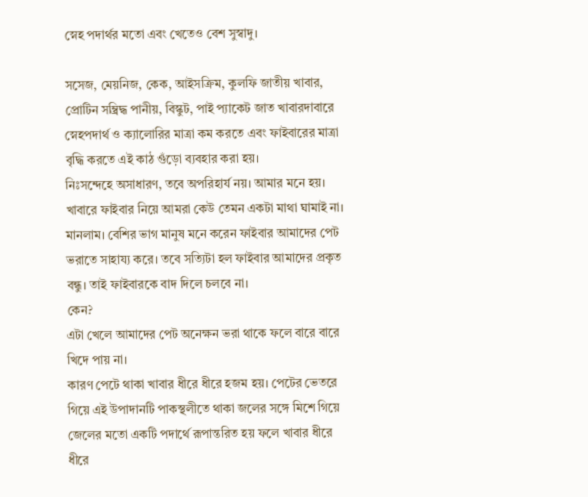স্নেহ পদার্থর মতো এবং খেতেও বেশ সুস্বাদু।

সসেজ, মেয়নিজ, কেক, আইসক্রিম, কুলফি জাতীয় খাবার, প্রোটিন সম্ব্রিদ্ধ পানীয়, বিস্কুট, পাই প্যাকেট জাত খাবারদাবারে স্নেহপদার্থ ও ক্যালোরির মাত্রা কম করতে এবং ফাইবারের মাত্রা বৃদ্ধি করতে এই কাঠ গুঁড়ো ব্যবহার করা হয়।
নিঃসন্দেহে অসাধারণ, তবে অপরিহার্য নয়। আমার মনে হয়।
খাবারে ফাইবার নিয়ে আমরা কেউ তেমন একটা মাথা ঘামাই না। মানলাম। বেশির ভাগ মানুষ মনে করেন ফাইবার আমাদের পেট ভরাতে সাহায্য করে। তবে সত্যিটা হল ফাইবার আমাদের প্রকৃত বন্ধু। তাই ফাইবারকে বাদ দিলে চলবে না।
কেন?
এটা খেলে আমাদের পেট অনেক্ষন ভরা থাকে ফলে বারে বারে খিদে পায় না।
কারণ পেটে থাকা খাবার ধীরে ধীরে হজম হয়। পেটের ভেতরে গিয়ে এই উপাদানটি পাকস্থলীতে থাকা জলের সঙ্গে মিশে গিয়ে জেলের মতো একটি পদার্থে রূপান্তরিত হয় ফলে খাবার ধীরে ধীরে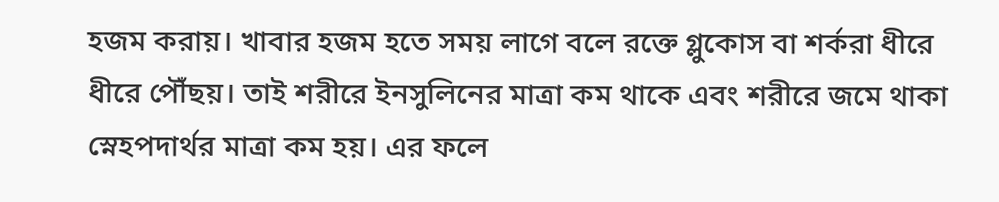হজম করায়। খাবার হজম হতে সময় লাগে বলে রক্তে গ্লুকোস বা শর্করা ধীরে ধীরে পৌঁছয়। তাই শরীরে ইনসুলিনের মাত্রা কম থাকে এবং শরীরে জমে থাকা স্নেহপদার্থর মাত্রা কম হয়। এর ফলে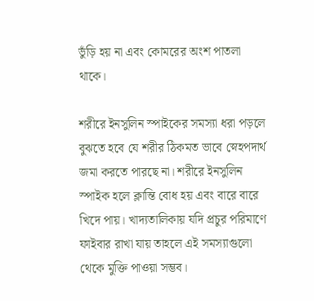ভুঁড়ি হয় না এবং কোমরের অংশ পাতলা থাকে।

শরীরে ইনসুলিন স্পাইকের সমস্যা ধরা পড়লে বুঝতে হবে যে শরীর ঠিকমত ভাবে স্নেহপদার্থ জমা করতে পারছে না। শরীরে ইনসুলিন স্পাইক হলে ক্লান্তি বোধ হয় এবং বারে বারে খিদে পায়। খাদ্যতালিকায় যদি প্রচুর পরিমাণে ফাইবার রাখা যায় তাহলে এই সমস্যাগুলো থেকে মুক্তি পাওয়া সম্ভব।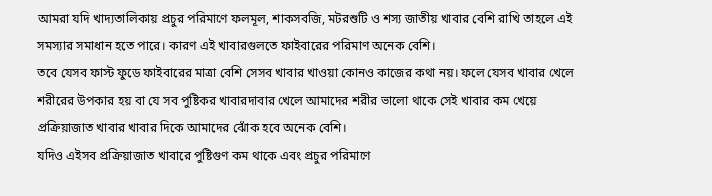আমরা যদি খাদ্যতালিকায় প্রচুর পরিমাণে ফলমূল, শাকসবজি, মটরশুটি ও শস্য জাতীয় খাবার বেশি রাখি তাহলে এই সমস্যার সমাধান হতে পারে। কারণ এই খাবারগুলতে ফাইবারের পরিমাণ অনেক বেশি।
তবে যেসব ফাস্ট ফুডে ফাইবারের মাত্রা বেশি সেসব খাবার খাওয়া কোনও কাজের কথা নয়। ফলে যেসব খাবার খেলে শরীরের উপকার হয় বা যে সব পুষ্টিকর খাবারদাবার খেলে আমাদের শরীর ভালো থাকে সেই খাবার কম খেয়ে প্রক্রিয়াজাত খাবার খাবার দিকে আমাদের ঝোঁক হবে অনেক বেশি।
যদিও এইসব প্রক্রিয়াজাত খাবারে পুষ্টিগুণ কম থাকে এবং প্রচুর পরিমাণে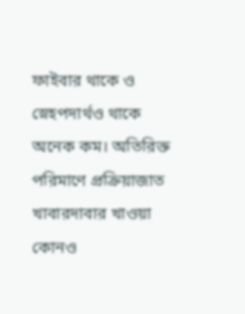ফাইবার থাকে ও স্নেহপদার্থও থাকে অনেক কম। অতিরিক্ত পরিমাণে প্রক্রিয়াজাত খাবারদাবার খাওয়া কোনও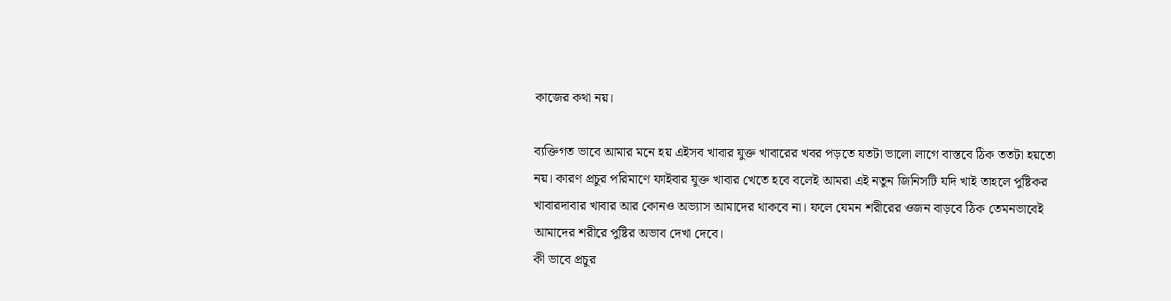কাজের কথা নয়।

ব্যক্তিগত ভাবে আমার মনে হয় এইসব খাবার যুক্ত খাবারের খবর পড়তে যতটা ভালো লাগে বাস্তবে ঠিক ততটা হয়তো নয়। কারণ প্রচুর পরিমাণে ফাইবার যুক্ত খাবার খেতে হবে বলেই আমরা এই নতুন জিনিসটি যদি খাই তাহলে পুষ্টিকর খাবারদাবার খাবার আর কোনও অভ্যাস আমাদের থাকবে না। ফলে যেমন শরীরের ওজন বাড়বে ঠিক তেমনভাবেই আমাদের শরীরে পুষ্টির অভাব দেখা দেবে।
কী ভাবে প্রচুর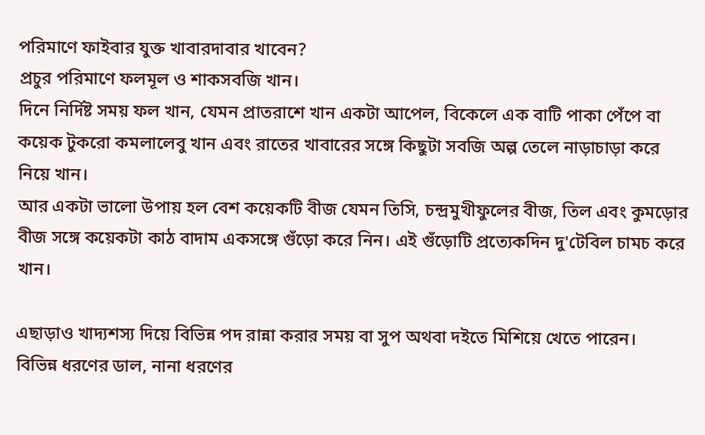পরিমাণে ফাইবার যুক্ত খাবারদাবার খাবেন?
প্রচুর পরিমাণে ফলমূল ও শাকসবজি খান।
দিনে নির্দিষ্ট সময় ফল খান, যেমন প্রাতরাশে খান একটা আপেল, বিকেলে এক বাটি পাকা পেঁপে বা কয়েক টুকরো কমলালেবু খান এবং রাতের খাবারের সঙ্গে কিছুটা সবজি অল্প তেলে নাড়াচাড়া করে নিয়ে খান।
আর একটা ভালো উপায় হল বেশ কয়েকটি বীজ যেমন তিসি, চন্দ্রমুখীফুলের বীজ, তিল এবং কুমড়োর বীজ সঙ্গে কয়েকটা কাঠ বাদাম একসঙ্গে গুঁড়ো করে নিন। এই গুঁড়োটি প্রত্যেকদিন দু'টেবিল চামচ করে খান।

এছাড়াও খাদ্যশস্য দিয়ে বিভিন্ন পদ রান্না করার সময় বা সুপ অথবা দইতে মিশিয়ে খেতে পারেন।
বিভিন্ন ধরণের ডাল, নানা ধরণের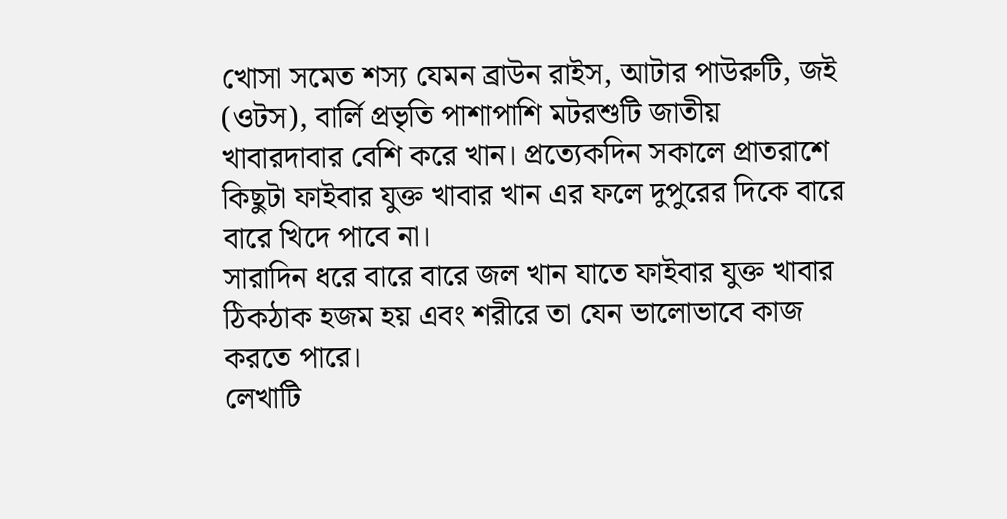খোসা সমেত শস্য যেমন ব্রাউন রাইস, আটার পাউরুটি, জই (ওটস), বার্লি প্রভৃতি পাশাপাশি মটরশুটি জাতীয় খাবারদাবার বেশি করে খান। প্রত্যেকদিন সকালে প্রাতরাশে কিছুটা ফাইবার যুক্ত খাবার খান এর ফলে দুপুরের দিকে বারে বারে খিদে পাবে না।
সারাদিন ধরে বারে বারে জল খান যাতে ফাইবার যুক্ত খাবার ঠিকঠাক হজম হয় এবং শরীরে তা যেন ভালোভাবে কাজ করতে পারে।
লেখাটি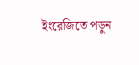ইংরেজিতে পড়ুন